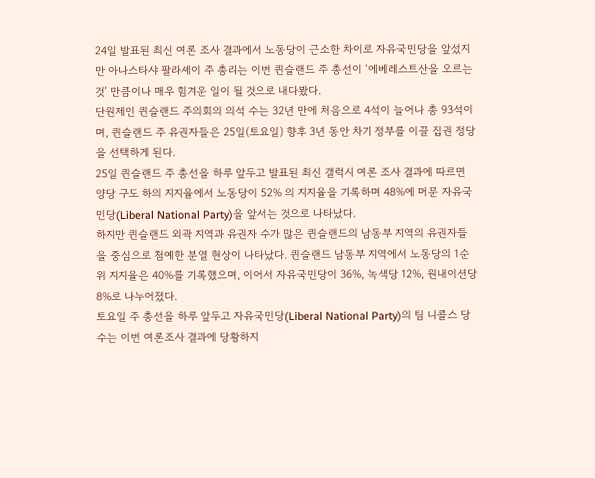24일 발표된 최신 여론 조사 결과에서 노동당이 근소한 차이로 자유국민당을 앞섰지만 아나스타샤 팔라셰이 주 총리는 이번 퀸슬랜드 주 총선이 ‘에베레스트산을 오르는 것’ 만큼이나 매우 힘겨운 일이 될 것으로 내다봤다.
단원제인 퀸슬랜드 주의회의 의석 수는 32년 만에 처음으로 4석이 늘어나 총 93석이며, 퀸슬랜드 주 유권자들은 25일(토요일) 향후 3년 동안 차기 정부를 이끌 집권 정당을 선택하게 된다.
25일 퀸슬랜드 주 총선을 하루 앞두고 발표된 최신 갤럭시 여론 조사 결과에 따르면 양당 구도 하의 지지율에서 노동당이 52% 의 지지율을 기록하며 48%에 머문 자유국민당(Liberal National Party)을 앞서는 것으로 나타났다.
하지만 퀸슬랜드 외곽 지역과 유권자 수가 많은 퀸슬랜드의 남동부 지역의 유권자들을 중심으로 첨예한 분열 현상이 나타났다. 퀸슬랜드 남동부 지역에서 노동당의 1순위 지지율은 40%를 기록했으며, 이어서 자유국민당이 36%, 녹색당 12%, 원내이션당 8%로 나누어졌다.
토요일 주 총선을 하루 앞두고 자유국민당(Liberal National Party)의 팀 니콜스 당수는 이번 여론조사 결과에 당황하지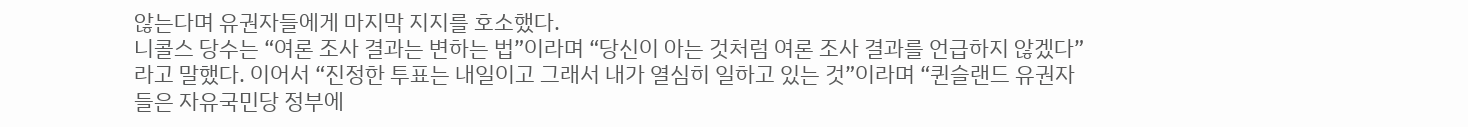않는다며 유권자들에게 마지막 지지를 호소했다.
니콜스 당수는 “여론 조사 결과는 변하는 법”이라며 “당신이 아는 것처럼 여론 조사 결과를 언급하지 않겠다”라고 말했다. 이어서 “진정한 투표는 내일이고 그래서 내가 열심히 일하고 있는 것”이라며 “퀸슬랜드 유권자들은 자유국민당 정부에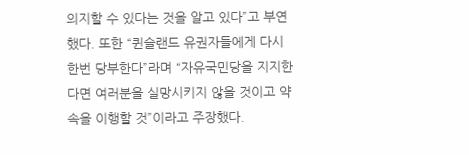의지할 수 있다는 것을 알고 있다”고 부연했다. 또한 “퀸슬랜드 유권자들에게 다시 한번 당부한다”라며 “자유국민당을 지지한다면 여러분을 실망시키지 않을 것이고 약속을 이행할 것”이라고 주장했다.